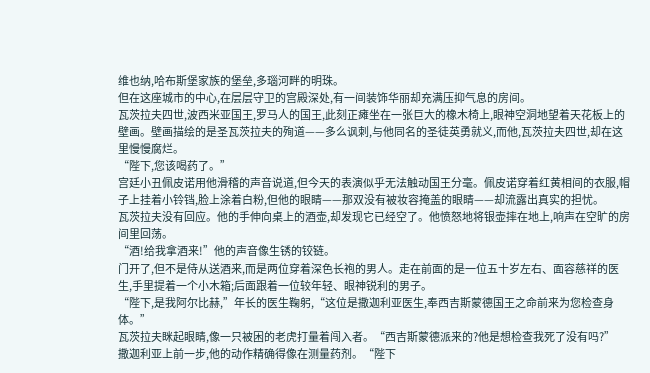维也纳,哈布斯堡家族的堡垒,多瑙河畔的明珠。
但在这座城市的中心,在层层守卫的宫殿深处,有一间装饰华丽却充满压抑气息的房间。
瓦茨拉夫四世,波西米亚国王,罗马人的国王,此刻正瘫坐在一张巨大的橡木椅上,眼神空洞地望着天花板上的壁画。壁画描绘的是圣瓦茨拉夫的殉道——多么讽刺,与他同名的圣徒英勇就义,而他,瓦茨拉夫四世,却在这里慢慢腐烂。
“陛下,您该喝药了。”
宫廷小丑佩皮诺用他滑稽的声音说道,但今天的表演似乎无法触动国王分毫。佩皮诺穿着红黄相间的衣服,帽子上挂着小铃铛,脸上涂着白粉,但他的眼睛——那双没有被妆容掩盖的眼睛——却流露出真实的担忧。
瓦茨拉夫没有回应。他的手伸向桌上的酒壶,却发现它已经空了。他愤怒地将银壶摔在地上,响声在空旷的房间里回荡。
“酒!给我拿酒来!”他的声音像生锈的铰链。
门开了,但不是侍从送酒来,而是两位穿着深色长袍的男人。走在前面的是一位五十岁左右、面容慈祥的医生,手里提着一个小木箱;后面跟着一位较年轻、眼神锐利的男子。
“陛下,是我阿尔比赫,”年长的医生鞠躬,“这位是撒迦利亚医生,奉西吉斯蒙德国王之命前来为您检查身体。”
瓦茨拉夫眯起眼睛,像一只被困的老虎打量着闯入者。“西吉斯蒙德派来的?他是想检查我死了没有吗?”
撒迦利亚上前一步,他的动作精确得像在测量药剂。“陛下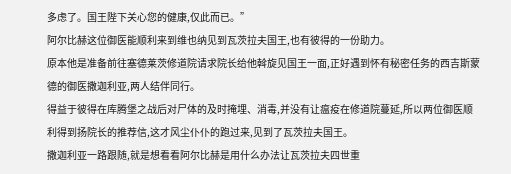多虑了。国王陛下关心您的健康,仅此而已。”
阿尔比赫这位御医能顺利来到维也纳见到瓦茨拉夫国王,也有彼得的一份助力。
原本他是准备前往塞德莱茨修道院请求院长给他斡旋见国王一面,正好遇到怀有秘密任务的西吉斯蒙德的御医撒迦利亚,两人结伴同行。
得益于彼得在库腾堡之战后对尸体的及时掩埋、消毒,并没有让瘟疫在修道院蔓延,所以两位御医顺利得到扬院长的推荐信,这才风尘仆仆的跑过来,见到了瓦茨拉夫国王。
撒迦利亚一路跟随,就是想看看阿尔比赫是用什么办法让瓦茨拉夫四世重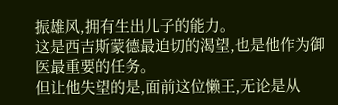振雄风,拥有生出儿子的能力。
这是西吉斯蒙德最迫切的渴望,也是他作为御医最重要的任务。
但让他失望的是,面前这位懒王,无论是从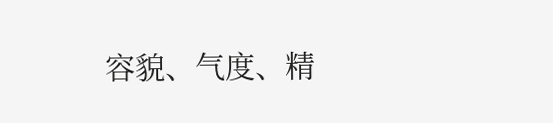容貌、气度、精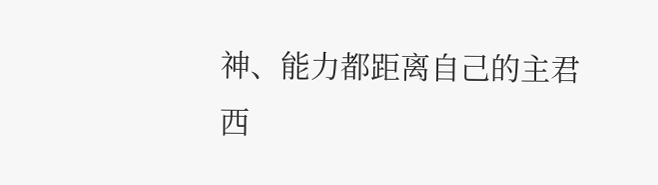神、能力都距离自己的主君西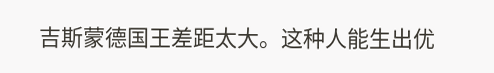吉斯蒙德国王差距太大。这种人能生出优